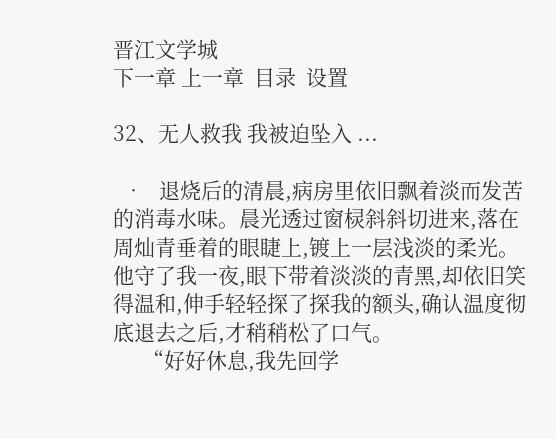晋江文学城
下一章 上一章  目录  设置

32、无人救我 我被迫坠入 ...

  •   退烧后的清晨,病房里依旧飘着淡而发苦的消毒水味。晨光透过窗棂斜斜切进来,落在周灿青垂着的眼睫上,镀上一层浅淡的柔光。他守了我一夜,眼下带着淡淡的青黑,却依旧笑得温和,伸手轻轻探了探我的额头,确认温度彻底退去之后,才稍稍松了口气。
      “好好休息,我先回学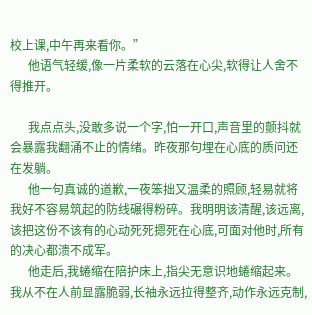校上课,中午再来看你。”
      他语气轻缓,像一片柔软的云落在心尖,软得让人舍不得推开。

      我点点头,没敢多说一个字,怕一开口,声音里的颤抖就会暴露我翻涌不止的情绪。昨夜那句埋在心底的质问还在发躺。
      他一句真诚的道歉,一夜笨拙又温柔的照顾,轻易就将我好不容易筑起的防线碾得粉碎。我明明该清醒,该远离,该把这份不该有的心动死死摁死在心底,可面对他时,所有的决心都溃不成军。
      他走后,我蜷缩在陪护床上,指尖无意识地蜷缩起来。我从不在人前显露脆弱,长袖永远拉得整齐,动作永远克制,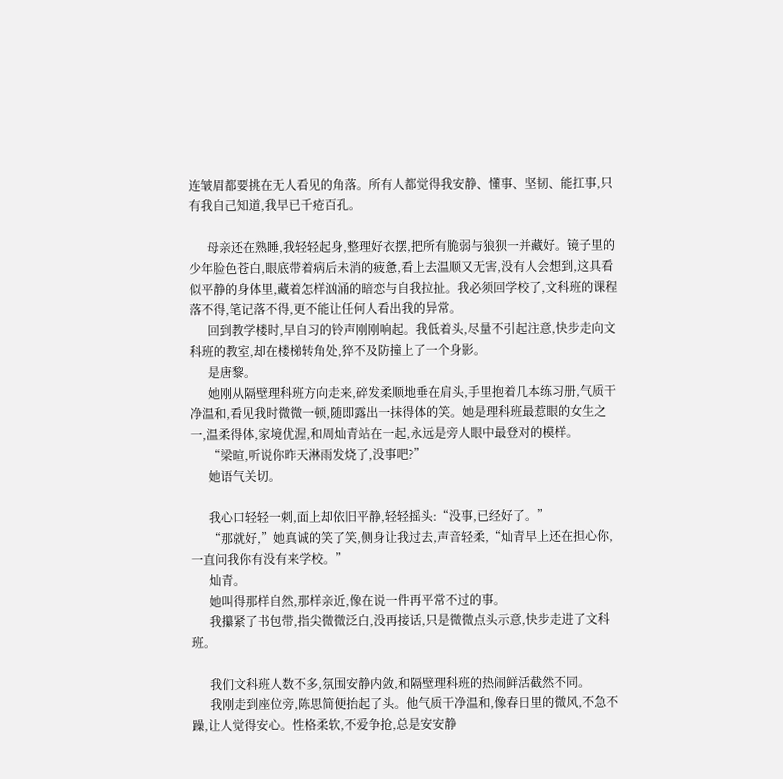连皱眉都要挑在无人看见的角落。所有人都觉得我安静、懂事、坚韧、能扛事,只有我自己知道,我早已千疮百孔。

      母亲还在熟睡,我轻轻起身,整理好衣摆,把所有脆弱与狼狈一并藏好。镜子里的少年脸色苍白,眼底带着病后未消的疲惫,看上去温顺又无害,没有人会想到,这具看似平静的身体里,藏着怎样汹涌的暗恋与自我拉扯。我必须回学校了,文科班的课程落不得,笔记落不得,更不能让任何人看出我的异常。
      回到教学楼时,早自习的铃声刚刚响起。我低着头,尽量不引起注意,快步走向文科班的教室,却在楼梯转角处,猝不及防撞上了一个身影。
      是唐黎。
      她刚从隔壁理科班方向走来,碎发柔顺地垂在肩头,手里抱着几本练习册,气质干净温和,看见我时微微一顿,随即露出一抹得体的笑。她是理科班最惹眼的女生之一,温柔得体,家境优渥,和周灿青站在一起,永远是旁人眼中最登对的模样。
      “梁暄,听说你昨天淋雨发烧了,没事吧?”
      她语气关切。

      我心口轻轻一刺,面上却依旧平静,轻轻摇头:“没事,已经好了。”
      “那就好,”她真诚的笑了笑,侧身让我过去,声音轻柔,“灿青早上还在担心你,一直问我你有没有来学校。”
      灿青。
      她叫得那样自然,那样亲近,像在说一件再平常不过的事。
      我攥紧了书包带,指尖微微泛白,没再接话,只是微微点头示意,快步走进了文科班。

      我们文科班人数不多,氛围安静内敛,和隔壁理科班的热闹鲜活截然不同。
      我刚走到座位旁,陈思简便抬起了头。他气质干净温和,像春日里的微风,不急不躁,让人觉得安心。性格柔软,不爱争抢,总是安安静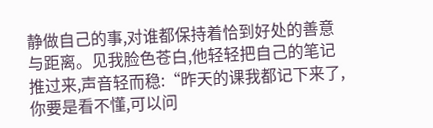静做自己的事,对谁都保持着恰到好处的善意与距离。见我脸色苍白,他轻轻把自己的笔记推过来,声音轻而稳:“昨天的课我都记下来了,你要是看不懂,可以问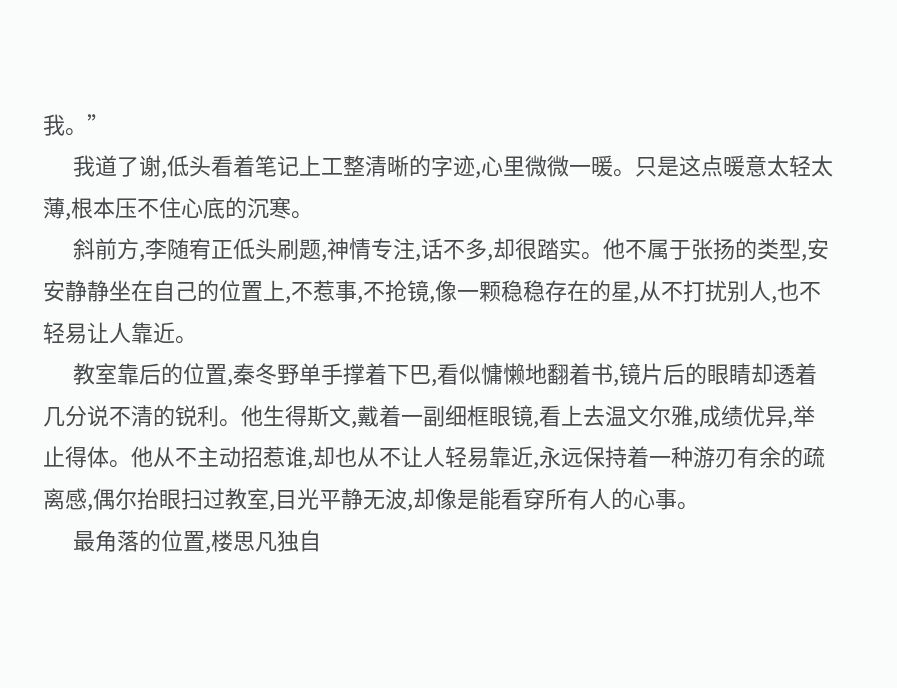我。”
      我道了谢,低头看着笔记上工整清晰的字迹,心里微微一暖。只是这点暖意太轻太薄,根本压不住心底的沉寒。
      斜前方,李随宥正低头刷题,神情专注,话不多,却很踏实。他不属于张扬的类型,安安静静坐在自己的位置上,不惹事,不抢镜,像一颗稳稳存在的星,从不打扰别人,也不轻易让人靠近。
      教室靠后的位置,秦冬野单手撑着下巴,看似慵懒地翻着书,镜片后的眼睛却透着几分说不清的锐利。他生得斯文,戴着一副细框眼镜,看上去温文尔雅,成绩优异,举止得体。他从不主动招惹谁,却也从不让人轻易靠近,永远保持着一种游刃有余的疏离感,偶尔抬眼扫过教室,目光平静无波,却像是能看穿所有人的心事。
      最角落的位置,楼思凡独自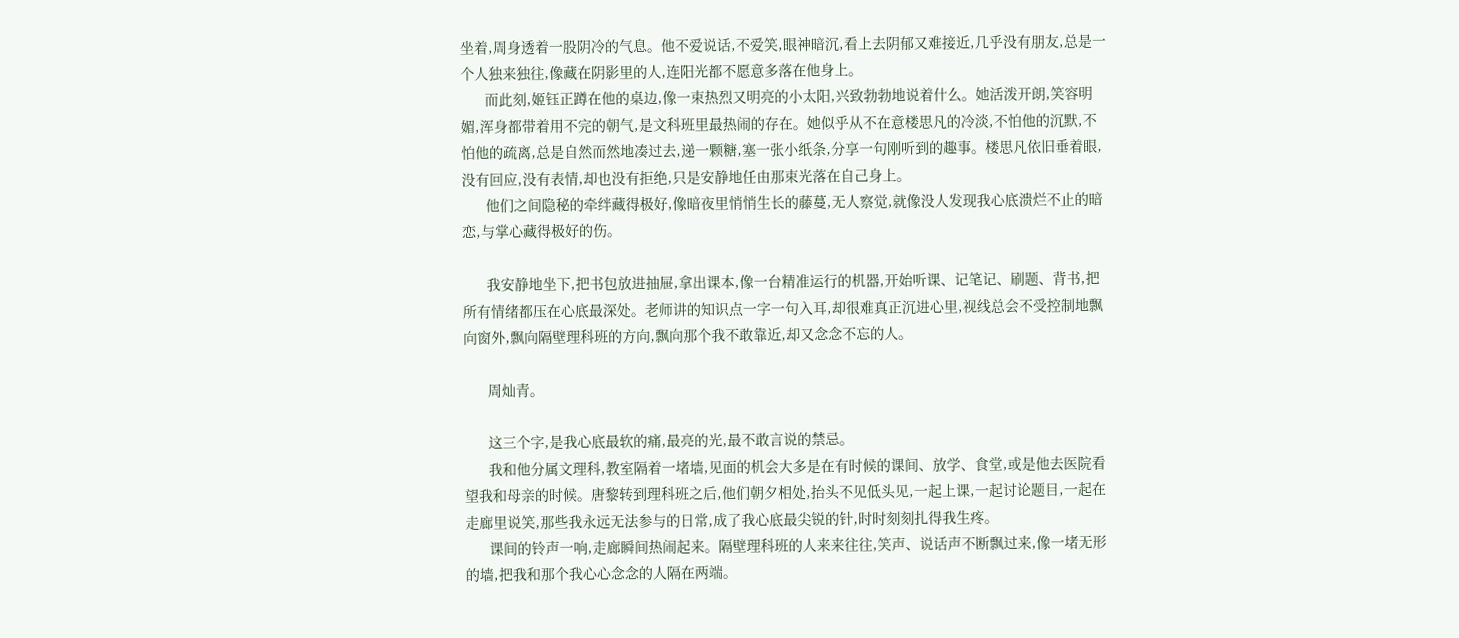坐着,周身透着一股阴冷的气息。他不爱说话,不爱笑,眼神暗沉,看上去阴郁又难接近,几乎没有朋友,总是一个人独来独往,像藏在阴影里的人,连阳光都不愿意多落在他身上。
      而此刻,姬钰正蹲在他的桌边,像一束热烈又明亮的小太阳,兴致勃勃地说着什么。她活泼开朗,笑容明媚,浑身都带着用不完的朝气,是文科班里最热闹的存在。她似乎从不在意楼思凡的冷淡,不怕他的沉默,不怕他的疏离,总是自然而然地凑过去,递一颗糖,塞一张小纸条,分享一句刚听到的趣事。楼思凡依旧垂着眼,没有回应,没有表情,却也没有拒绝,只是安静地任由那束光落在自己身上。
      他们之间隐秘的牵绊藏得极好,像暗夜里悄悄生长的藤蔓,无人察觉,就像没人发现我心底溃烂不止的暗恋,与掌心藏得极好的伤。

      我安静地坐下,把书包放进抽屉,拿出课本,像一台精准运行的机器,开始听课、记笔记、刷题、背书,把所有情绪都压在心底最深处。老师讲的知识点一字一句入耳,却很难真正沉进心里,视线总会不受控制地飘向窗外,飘向隔壁理科班的方向,飘向那个我不敢靠近,却又念念不忘的人。

      周灿青。

      这三个字,是我心底最软的痛,最亮的光,最不敢言说的禁忌。
      我和他分属文理科,教室隔着一堵墙,见面的机会大多是在有时候的课间、放学、食堂,或是他去医院看望我和母亲的时候。唐黎转到理科班之后,他们朝夕相处,抬头不见低头见,一起上课,一起讨论题目,一起在走廊里说笑,那些我永远无法参与的日常,成了我心底最尖锐的针,时时刻刻扎得我生疼。
      课间的铃声一响,走廊瞬间热闹起来。隔壁理科班的人来来往往,笑声、说话声不断飘过来,像一堵无形的墙,把我和那个我心心念念的人隔在两端。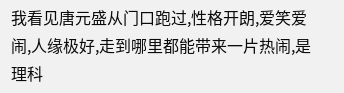我看见唐元盛从门口跑过,性格开朗,爱笑爱闹,人缘极好,走到哪里都能带来一片热闹,是理科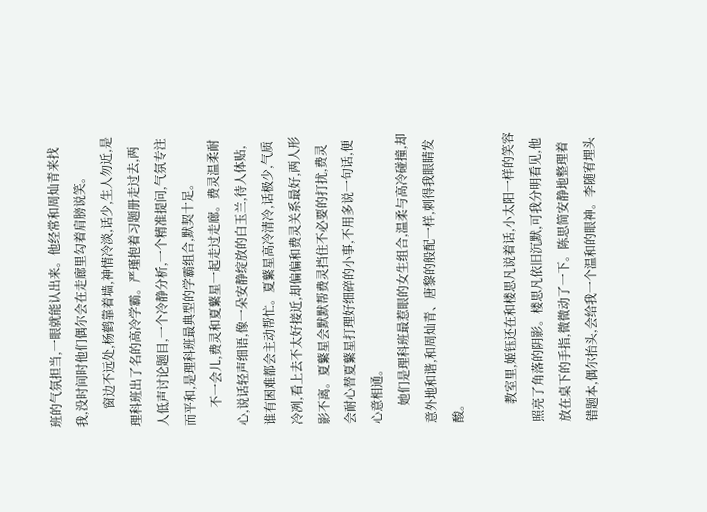班的气氛担当,一眼就能认出来。他经常和周灿青来找我,没时间时他们偶尔会在走廊里勾着肩膀说笑。
      窗边不远处,杨鹤靠着墙,神情冷淡,话少,生人勿近,是理科班出了名的高冷学霸。严瑾抱着习题册走过去,两人低声讨论题目,一个冷静分析,一个精准提问,气氛专注而平和,是理科班最典型的学霸组合,默契十足。
      不一会儿,费灵和夏蘩星一起走过走廊。费灵温柔耐心,说话轻声细语,像一朵安静绽放的白玉兰,待人体贴,谁有困难都会主动帮忙。夏蘩星高冷清冷,话极少,气质冷冽,看上去不太好接近,却偏偏和费灵关系最好,两人形影不离。夏蘩星会默默帮费灵挡住不必要的打扰,费灵会耐心替夏蘩星打理好细碎的小事,不用多说一句话,便心意相通。
      她们是理科班最惹眼的女生组合,温柔与高冷碰撞,却意外地和谐,和周灿青、唐黎的般配一样,刺得我眼睛发酸。

      教室里,姬钰还在和楼思凡说着话,小太阳一样的笑容照亮了角落的阴影。楼思凡依旧沉默,可我分明看见,他放在桌下的手指,微微动了一下。陈思简安静地整理着错题本,偶尔抬头,会给我一个温和的眼神。李随宥埋头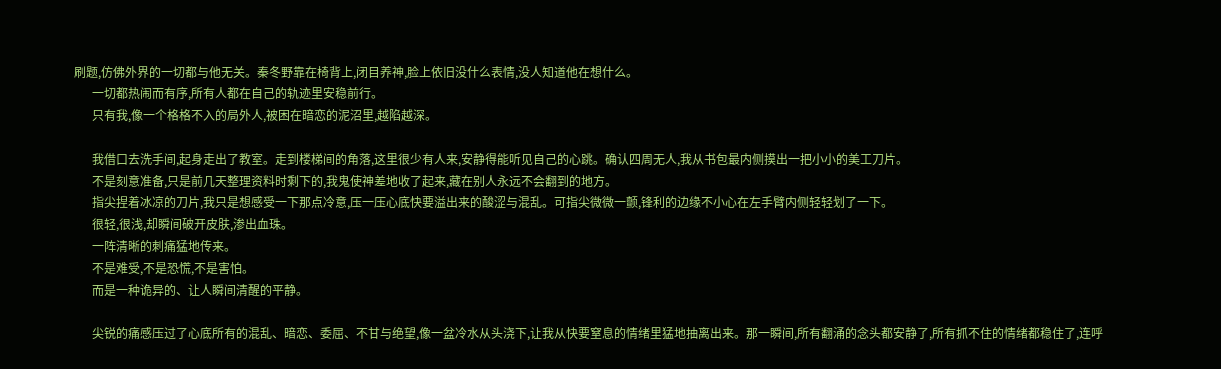刷题,仿佛外界的一切都与他无关。秦冬野靠在椅背上,闭目养神,脸上依旧没什么表情,没人知道他在想什么。
      一切都热闹而有序,所有人都在自己的轨迹里安稳前行。
      只有我,像一个格格不入的局外人,被困在暗恋的泥沼里,越陷越深。

      我借口去洗手间,起身走出了教室。走到楼梯间的角落,这里很少有人来,安静得能听见自己的心跳。确认四周无人,我从书包最内侧摸出一把小小的美工刀片。
      不是刻意准备,只是前几天整理资料时剩下的,我鬼使神差地收了起来,藏在别人永远不会翻到的地方。
      指尖捏着冰凉的刀片,我只是想感受一下那点冷意,压一压心底快要溢出来的酸涩与混乱。可指尖微微一颤,锋利的边缘不小心在左手臂内侧轻轻划了一下。
      很轻,很浅,却瞬间破开皮肤,渗出血珠。
      一阵清晰的刺痛猛地传来。
      不是难受,不是恐慌,不是害怕。
      而是一种诡异的、让人瞬间清醒的平静。

      尖锐的痛感压过了心底所有的混乱、暗恋、委屈、不甘与绝望,像一盆冷水从头浇下,让我从快要窒息的情绪里猛地抽离出来。那一瞬间,所有翻涌的念头都安静了,所有抓不住的情绪都稳住了,连呼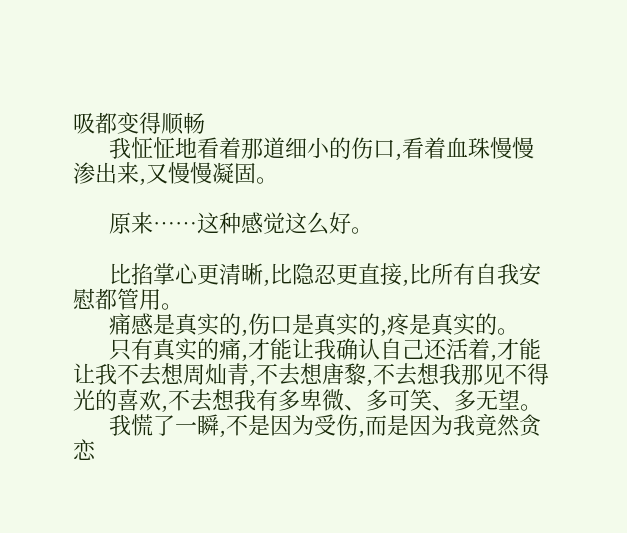吸都变得顺畅
      我怔怔地看着那道细小的伤口,看着血珠慢慢渗出来,又慢慢凝固。

      原来……这种感觉这么好。

      比掐掌心更清晰,比隐忍更直接,比所有自我安慰都管用。
      痛感是真实的,伤口是真实的,疼是真实的。
      只有真实的痛,才能让我确认自己还活着,才能让我不去想周灿青,不去想唐黎,不去想我那见不得光的喜欢,不去想我有多卑微、多可笑、多无望。
      我慌了一瞬,不是因为受伤,而是因为我竟然贪恋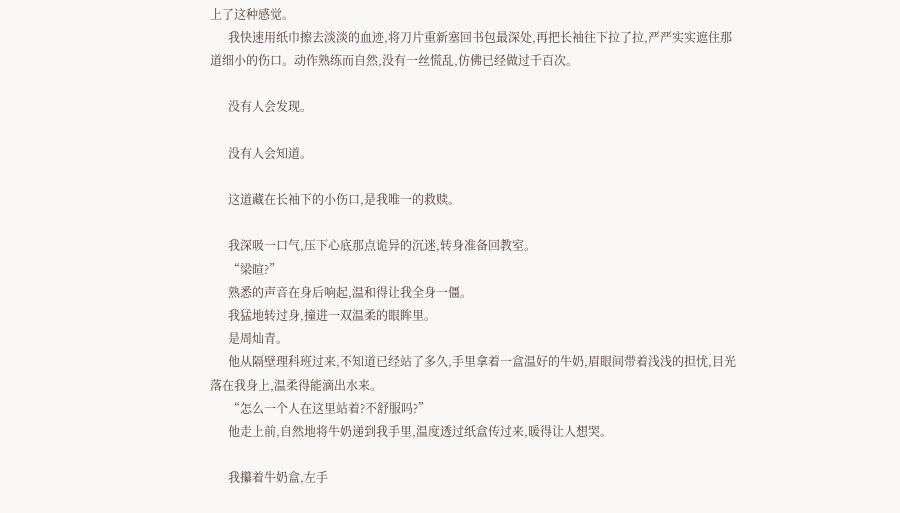上了这种感觉。
      我快速用纸巾擦去淡淡的血迹,将刀片重新塞回书包最深处,再把长袖往下拉了拉,严严实实遮住那道细小的伤口。动作熟练而自然,没有一丝慌乱,仿佛已经做过千百次。

      没有人会发现。

      没有人会知道。

      这道藏在长袖下的小伤口,是我唯一的救赎。

      我深吸一口气,压下心底那点诡异的沉迷,转身准备回教室。
      “梁暄?”
      熟悉的声音在身后响起,温和得让我全身一僵。
      我猛地转过身,撞进一双温柔的眼眸里。
      是周灿青。
      他从隔壁理科班过来,不知道已经站了多久,手里拿着一盒温好的牛奶,眉眼间带着浅浅的担忧,目光落在我身上,温柔得能滴出水来。
      “怎么一个人在这里站着?不舒服吗?”
      他走上前,自然地将牛奶递到我手里,温度透过纸盒传过来,暖得让人想哭。

      我攥着牛奶盒,左手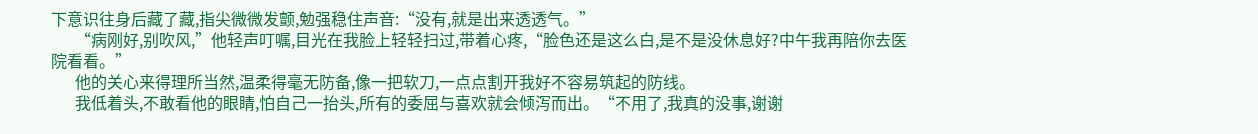下意识往身后藏了藏,指尖微微发颤,勉强稳住声音:“没有,就是出来透透气。”
      “病刚好,别吹风,”他轻声叮嘱,目光在我脸上轻轻扫过,带着心疼,“脸色还是这么白,是不是没休息好?中午我再陪你去医院看看。”
      他的关心来得理所当然,温柔得毫无防备,像一把软刀,一点点割开我好不容易筑起的防线。
      我低着头,不敢看他的眼睛,怕自己一抬头,所有的委屈与喜欢就会倾泻而出。“不用了,我真的没事,谢谢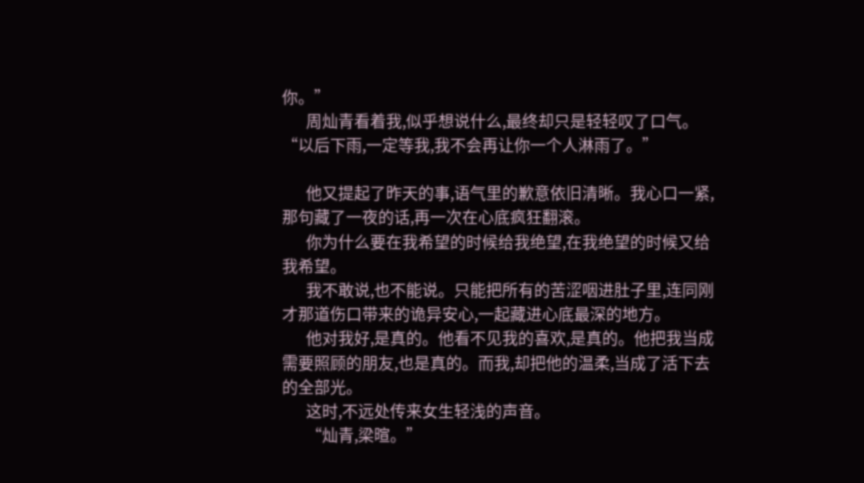你。”
      周灿青看着我,似乎想说什么,最终却只是轻轻叹了口气。“以后下雨,一定等我,我不会再让你一个人淋雨了。”

      他又提起了昨天的事,语气里的歉意依旧清晰。我心口一紧,那句藏了一夜的话,再一次在心底疯狂翻滚。
      你为什么要在我希望的时候给我绝望,在我绝望的时候又给我希望。
      我不敢说,也不能说。只能把所有的苦涩咽进肚子里,连同刚才那道伤口带来的诡异安心,一起藏进心底最深的地方。
      他对我好,是真的。他看不见我的喜欢,是真的。他把我当成需要照顾的朋友,也是真的。而我,却把他的温柔,当成了活下去的全部光。
      这时,不远处传来女生轻浅的声音。
      “灿青,梁暄。”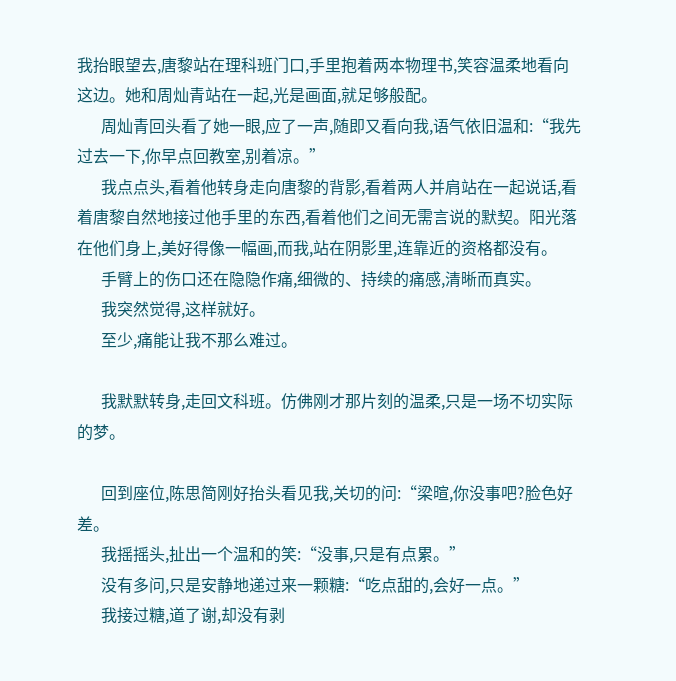我抬眼望去,唐黎站在理科班门口,手里抱着两本物理书,笑容温柔地看向这边。她和周灿青站在一起,光是画面,就足够般配。
      周灿青回头看了她一眼,应了一声,随即又看向我,语气依旧温和:“我先过去一下,你早点回教室,别着凉。”
      我点点头,看着他转身走向唐黎的背影,看着两人并肩站在一起说话,看着唐黎自然地接过他手里的东西,看着他们之间无需言说的默契。阳光落在他们身上,美好得像一幅画,而我,站在阴影里,连靠近的资格都没有。
      手臂上的伤口还在隐隐作痛,细微的、持续的痛感,清晰而真实。
      我突然觉得,这样就好。
      至少,痛能让我不那么难过。

      我默默转身,走回文科班。仿佛刚才那片刻的温柔,只是一场不切实际的梦。

      回到座位,陈思简刚好抬头看见我,关切的问:“梁暄,你没事吧?脸色好差。
      我摇摇头,扯出一个温和的笑:“没事,只是有点累。”
      没有多问,只是安静地递过来一颗糖:“吃点甜的,会好一点。”
      我接过糖,道了谢,却没有剥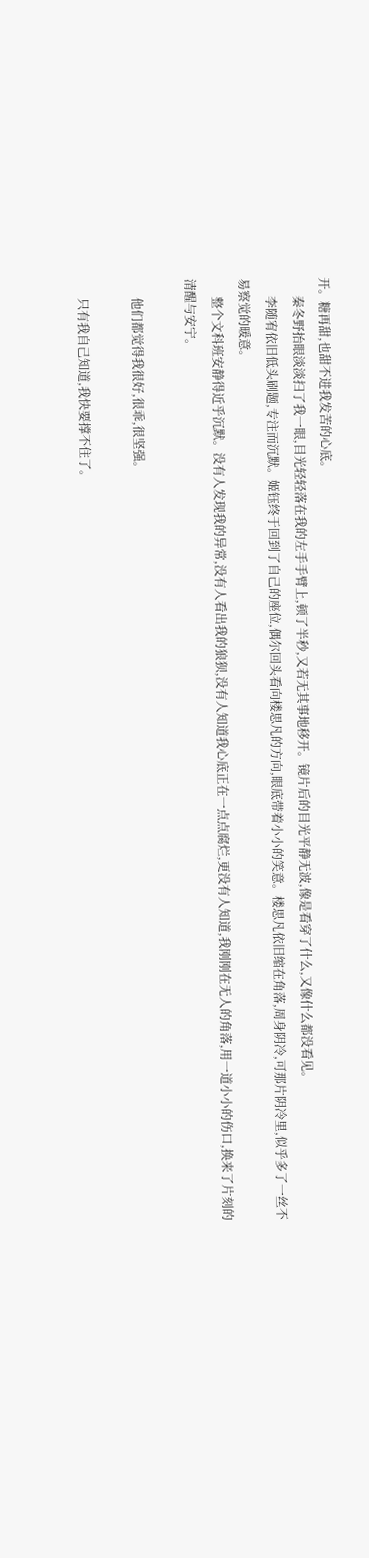开。糖再甜,也甜不进我发苦的心底。
      秦冬野抬眼淡淡扫了我一眼,目光轻轻落在我的左手手臂上,顿了半秒,又若无其事地移开。镜片后的目光平静无波,像是看穿了什么,又像什么都没看见。
      李随宥依旧低头刷题,专注而沉默。姬钰终于回到了自己的座位,偶尔回头看向楼思凡的方向,眼底带着小小的笑意。楼思凡依旧缩在角落,周身阴冷,可那片阴冷里,似乎多了一丝不易察觉的暖意。
      整个文科班安静得近乎沉默。没有人发现我的异常,没有人看出我的狼狈,没有人知道我心底正在一点点腐烂,更没有人知道,我刚刚在无人的角落,用一道小小的伤口,换来了片刻的清醒与安宁。

      他们都觉得我很好,很乖,很坚强。

      只有我自己知道,我快要撑不住了。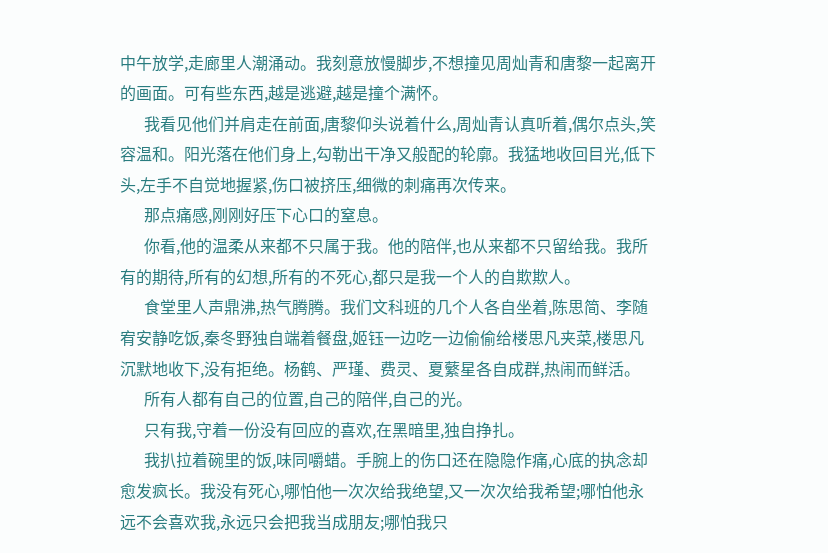中午放学,走廊里人潮涌动。我刻意放慢脚步,不想撞见周灿青和唐黎一起离开的画面。可有些东西,越是逃避,越是撞个满怀。
      我看见他们并肩走在前面,唐黎仰头说着什么,周灿青认真听着,偶尔点头,笑容温和。阳光落在他们身上,勾勒出干净又般配的轮廓。我猛地收回目光,低下头,左手不自觉地握紧,伤口被挤压,细微的刺痛再次传来。
      那点痛感,刚刚好压下心口的窒息。
      你看,他的温柔从来都不只属于我。他的陪伴,也从来都不只留给我。我所有的期待,所有的幻想,所有的不死心,都只是我一个人的自欺欺人。
      食堂里人声鼎沸,热气腾腾。我们文科班的几个人各自坐着,陈思简、李随宥安静吃饭,秦冬野独自端着餐盘,姬钰一边吃一边偷偷给楼思凡夹菜,楼思凡沉默地收下,没有拒绝。杨鹤、严瑾、费灵、夏蘩星各自成群,热闹而鲜活。
      所有人都有自己的位置,自己的陪伴,自己的光。
      只有我,守着一份没有回应的喜欢,在黑暗里,独自挣扎。
      我扒拉着碗里的饭,味同嚼蜡。手腕上的伤口还在隐隐作痛,心底的执念却愈发疯长。我没有死心,哪怕他一次次给我绝望,又一次次给我希望;哪怕他永远不会喜欢我,永远只会把我当成朋友;哪怕我只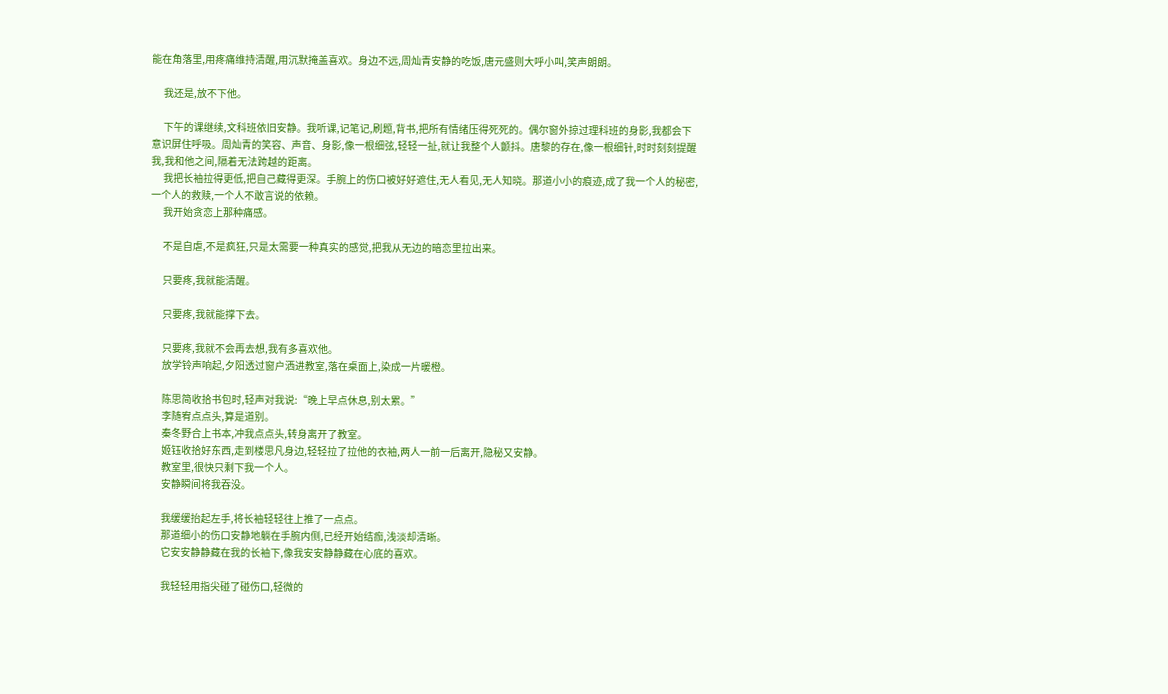能在角落里,用疼痛维持清醒,用沉默掩盖喜欢。身边不远,周灿青安静的吃饭,唐元盛则大呼小叫,笑声朗朗。

      我还是,放不下他。

      下午的课继续,文科班依旧安静。我听课,记笔记,刷题,背书,把所有情绪压得死死的。偶尔窗外掠过理科班的身影,我都会下意识屏住呼吸。周灿青的笑容、声音、身影,像一根细弦,轻轻一扯,就让我整个人颤抖。唐黎的存在,像一根细针,时时刻刻提醒我,我和他之间,隔着无法跨越的距离。
      我把长袖拉得更低,把自己藏得更深。手腕上的伤口被好好遮住,无人看见,无人知晓。那道小小的痕迹,成了我一个人的秘密,一个人的救赎,一个人不敢言说的依赖。
      我开始贪恋上那种痛感。

      不是自虐,不是疯狂,只是太需要一种真实的感觉,把我从无边的暗恋里拉出来。

      只要疼,我就能清醒。

      只要疼,我就能撑下去。

      只要疼,我就不会再去想,我有多喜欢他。
      放学铃声响起,夕阳透过窗户洒进教室,落在桌面上,染成一片暖橙。

      陈思简收拾书包时,轻声对我说:“晚上早点休息,别太累。”
      李随宥点点头,算是道别。
      秦冬野合上书本,冲我点点头,转身离开了教室。
      姬钰收拾好东西,走到楼思凡身边,轻轻拉了拉他的衣袖,两人一前一后离开,隐秘又安静。
      教室里,很快只剩下我一个人。
      安静瞬间将我吞没。

      我缓缓抬起左手,将长袖轻轻往上推了一点点。
      那道细小的伤口安静地躺在手腕内侧,已经开始结痂,浅淡却清晰。
      它安安静静藏在我的长袖下,像我安安静静藏在心底的喜欢。

      我轻轻用指尖碰了碰伤口,轻微的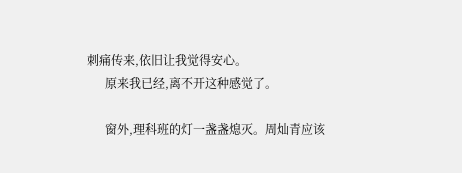刺痛传来,依旧让我觉得安心。
      原来我已经,离不开这种感觉了。

      窗外,理科班的灯一盏盏熄灭。周灿青应该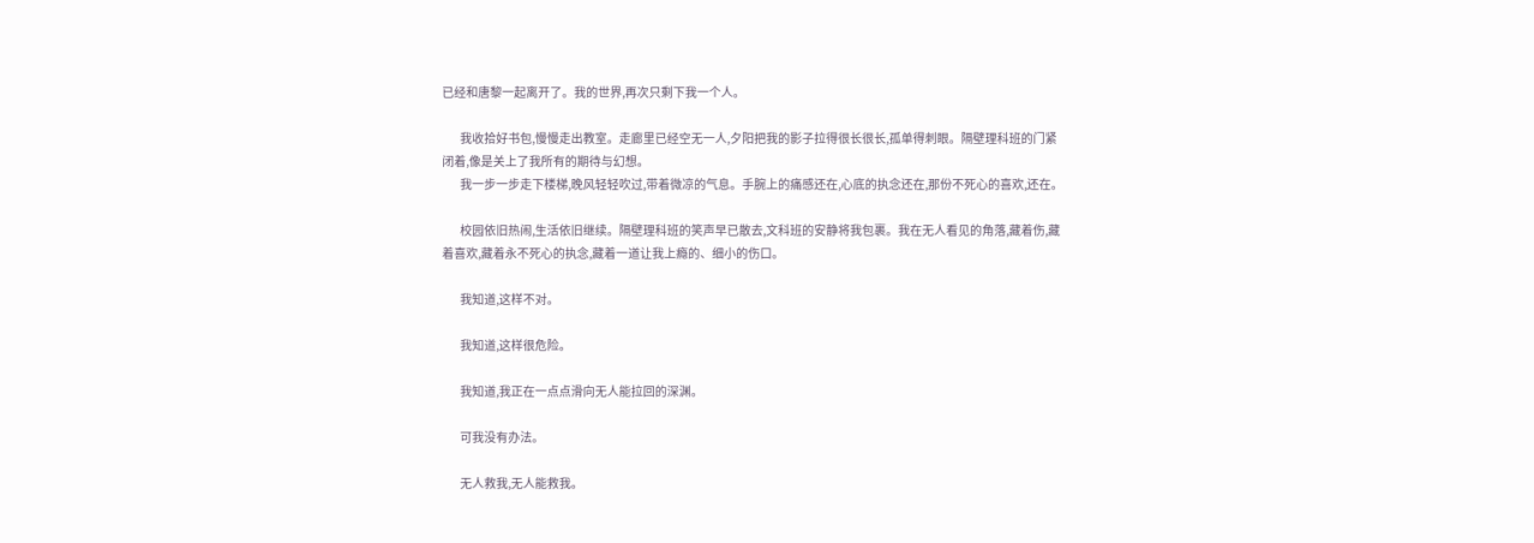已经和唐黎一起离开了。我的世界,再次只剩下我一个人。

      我收拾好书包,慢慢走出教室。走廊里已经空无一人,夕阳把我的影子拉得很长很长,孤单得刺眼。隔壁理科班的门紧闭着,像是关上了我所有的期待与幻想。
      我一步一步走下楼梯,晚风轻轻吹过,带着微凉的气息。手腕上的痛感还在,心底的执念还在,那份不死心的喜欢,还在。

      校园依旧热闹,生活依旧继续。隔壁理科班的笑声早已散去,文科班的安静将我包裹。我在无人看见的角落,藏着伤,藏着喜欢,藏着永不死心的执念,藏着一道让我上瘾的、细小的伤口。

      我知道,这样不对。

      我知道,这样很危险。

      我知道,我正在一点点滑向无人能拉回的深渊。

      可我没有办法。

      无人救我,无人能救我。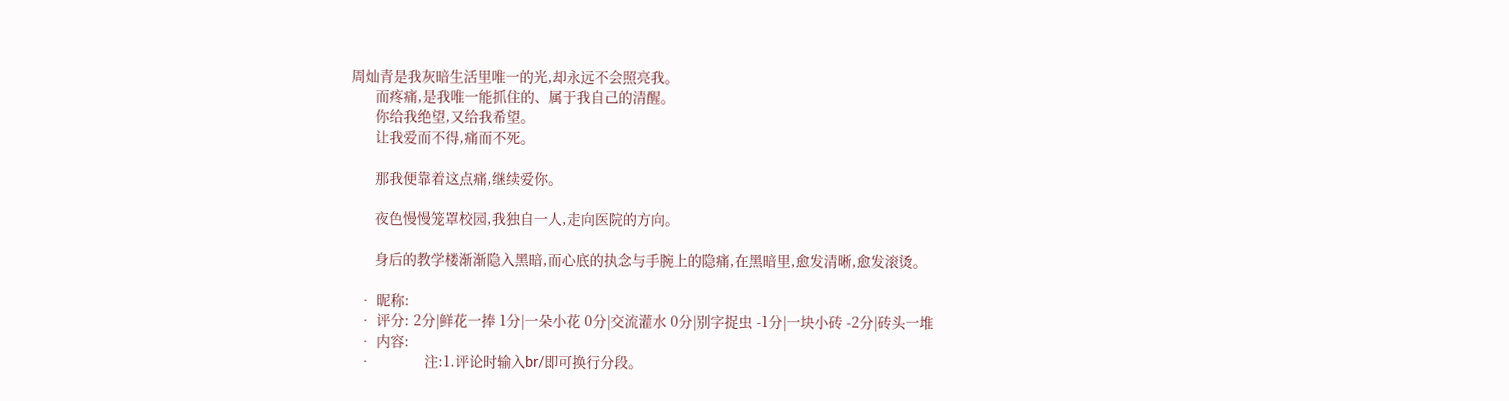周灿青是我灰暗生活里唯一的光,却永远不会照亮我。
      而疼痛,是我唯一能抓住的、属于我自己的清醒。
      你给我绝望,又给我希望。
      让我爱而不得,痛而不死。

      那我便靠着这点痛,继续爱你。

      夜色慢慢笼罩校园,我独自一人,走向医院的方向。

      身后的教学楼渐渐隐入黑暗,而心底的执念与手腕上的隐痛,在黑暗里,愈发清晰,愈发滚烫。

  • 昵称:
  • 评分: 2分|鲜花一捧 1分|一朵小花 0分|交流灌水 0分|别字捉虫 -1分|一块小砖 -2分|砖头一堆
  • 内容:
  •             注:1.评论时输入br/即可换行分段。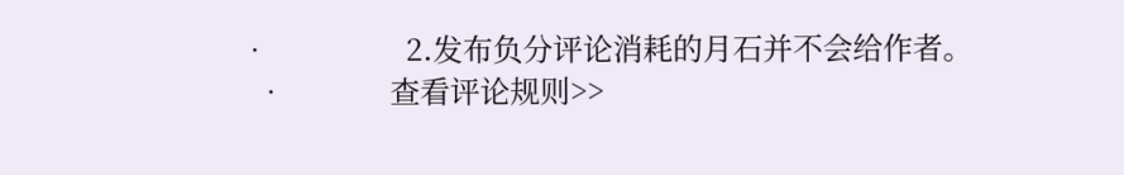•                 2.发布负分评论消耗的月石并不会给作者。
  •             查看评论规则>>